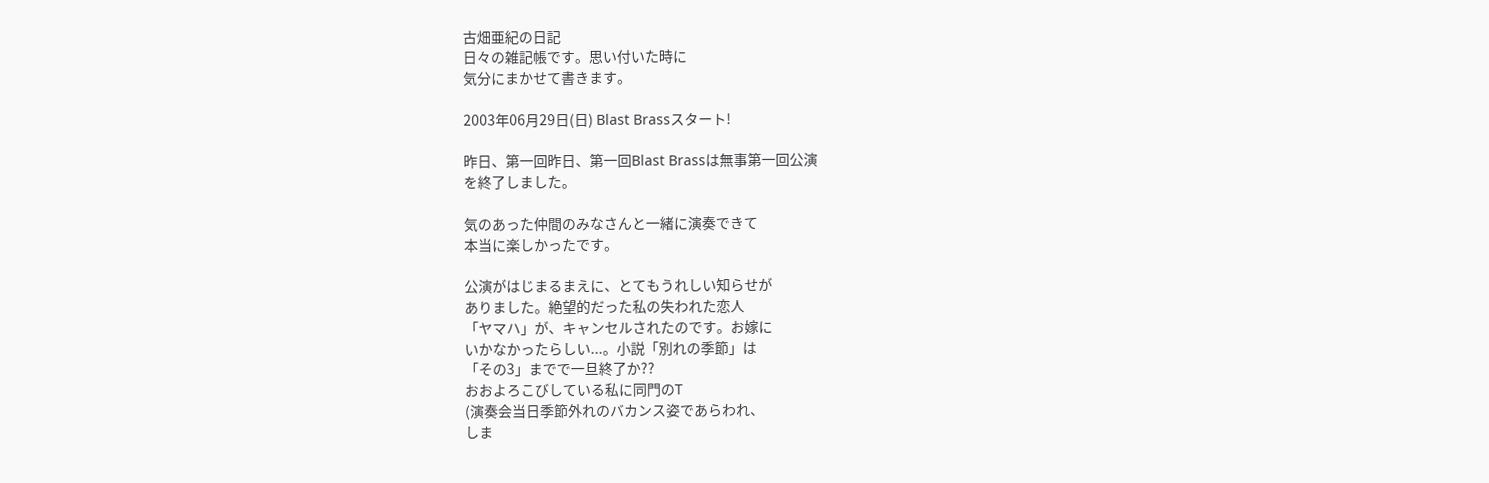古畑亜紀の日記
日々の雑記帳です。思い付いた時に
気分にまかせて書きます。

2003年06月29日(日) Blast Brassスタート!

昨日、第一回昨日、第一回Blast Brassは無事第一回公演
を終了しました。

気のあった仲間のみなさんと一緒に演奏できて
本当に楽しかったです。

公演がはじまるまえに、とてもうれしい知らせが
ありました。絶望的だった私の失われた恋人
「ヤマハ」が、キャンセルされたのです。お嫁に
いかなかったらしい...。小説「別れの季節」は
「その3」までで一旦終了か??
おおよろこびしている私に同門のT
(演奏会当日季節外れのバカンス姿であらわれ、
しま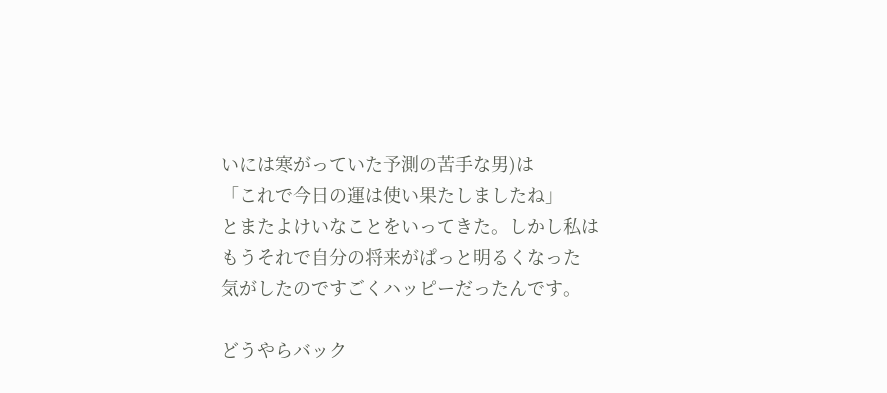いには寒がっていた予測の苦手な男)は
「これで今日の運は使い果たしましたね」
とまたよけいなことをいってきた。しかし私は
もうそれで自分の将来がぱっと明るくなった
気がしたのですごくハッピーだったんです。

どうやらバック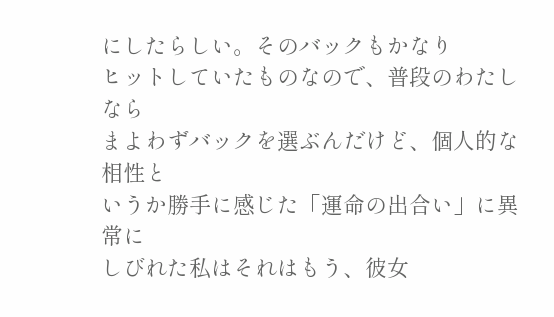にしたらしい。そのバックもかなり
ヒットしていたものなので、普段のわたしなら
まよわずバックを選ぶんだけど、個人的な相性と
いうか勝手に感じた「運命の出合い」に異常に
しびれた私はそれはもう、彼女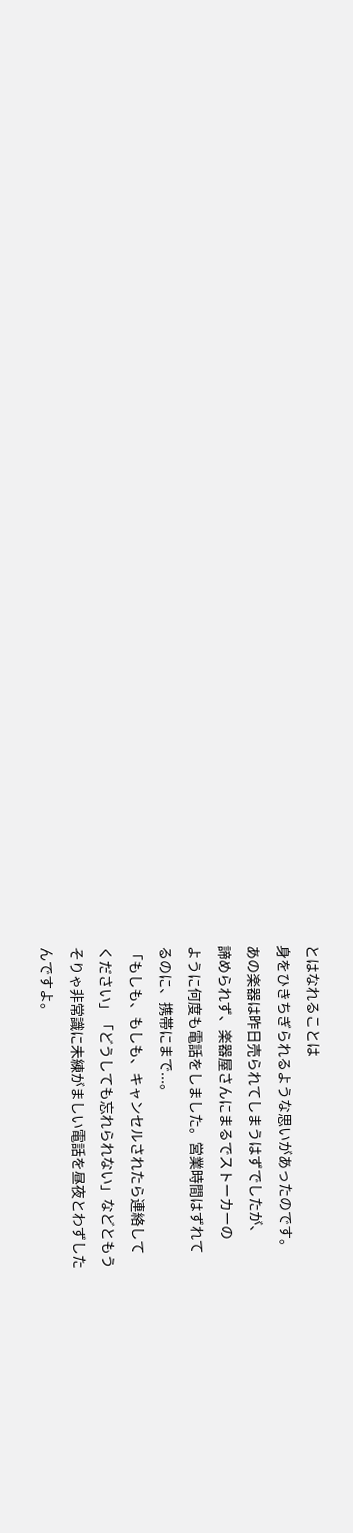とはなれることは
身をひきちぎられるような思いがあったのです。
あの楽器は昨日売られてしまうはずでしたが、
諦められず、楽器屋さんにまるでストーカーの
ように何度も電話をしました。営業時間はずれて
るのに、携帯にまで...。
「もしも、もしも、キャンセルされたら連絡して
ください」「どうしても忘れられない」などともう
そりゃ非常識に未練がましい電話を昼夜とわずした
んですよ。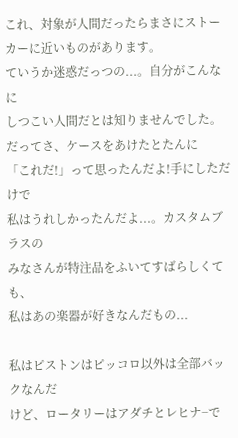これ、対象が人間だったらまさにストー
カーに近いものがあります。
ていうか迷惑だっつの...。自分がこんなに
しつこい人間だとは知りませんでした。
だってさ、ケースをあけたとたんに
「これだ!」って思ったんだよ!手にしただけで
私はうれしかったんだよ...。カスタムブラスの
みなさんが特注品をふいてすばらしくても、
私はあの楽器が好きなんだもの...

私はピストンはピッコロ以外は全部バックなんだ
けど、ロータリーはアダチとレヒナ−で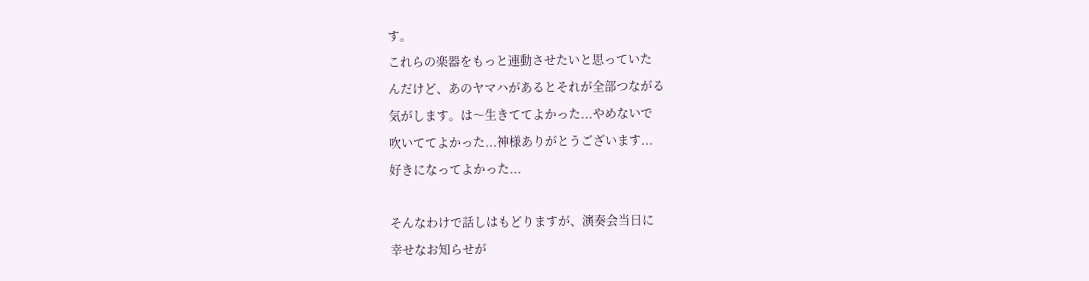す。
これらの楽器をもっと連動させたいと思っていた
んだけど、あのヤマハがあるとそれが全部つながる
気がします。は〜生きててよかった...やめないで
吹いててよかった...神様ありがとうございます...
好きになってよかった...

そんなわけで話しはもどりますが、演奏会当日に
幸せなお知らせが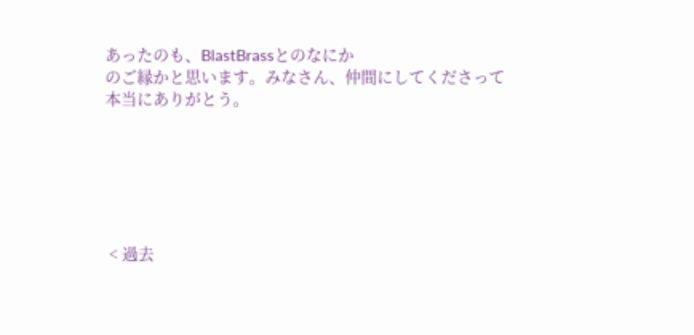あったのも、BlastBrassとのなにか
のご縁かと思います。みなさん、仲間にしてくださって
本当にありがとう。






 < 過去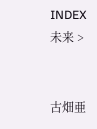INDEX  未来 >


古畑亜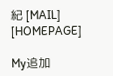紀 [MAIL] [HOMEPAGE]

My追加